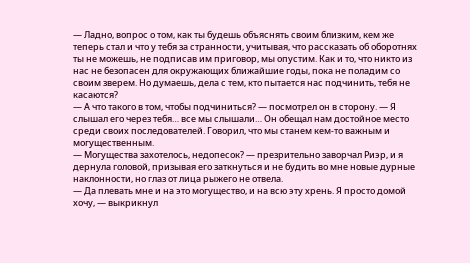— Ладно, вопрос о том, как ты будешь объяснять своим близким, кем же теперь стал и что у тебя за странности, учитывая, что рассказать об оборотнях ты не можешь, не подписав им приговор, мы опустим. Как и то, что никто из нас не безопасен для окружающих ближайшие годы, пока не поладим со своим зверем. Но думаешь, дела с тем, кто пытается нас подчинить, тебя не касаются?
— А что такого в том, чтобы подчиниться? — посмотрел он в сторону. — Я слышал его через тебя… все мы слышали… Он обещал нам достойное место среди своих последователей. Говорил, что мы станем кем-то важным и могущественным.
— Могущества захотелось, недопесок? — презрительно заворчал Риэр, и я дернула головой, призывая его заткнуться и не будить во мне новые дурные наклонности, но глаз от лица рыжего не отвела.
— Да плевать мне и на это могущество, и на всю эту хрень. Я просто домой хочу, — выкрикнул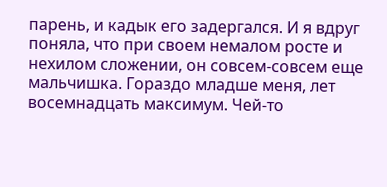парень, и кадык его задергался. И я вдруг поняла, что при своем немалом росте и нехилом сложении, он совсем-совсем еще мальчишка. Гораздо младше меня, лет восемнадцать максимум. Чей-то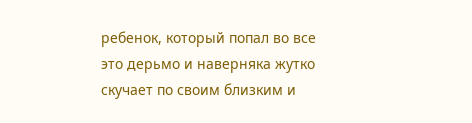ребенок, который попал во все это дерьмо и наверняка жутко скучает по своим близким и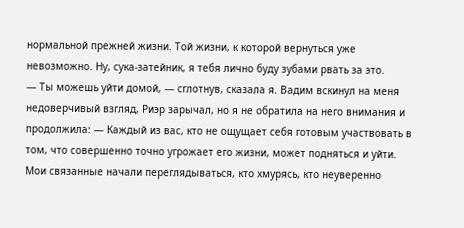нормальной прежней жизни. Той жизни, к которой вернуться уже невозможно. Ну, сука-затейник, я тебя лично буду зубами рвать за это.
— Ты можешь уйти домой, — сглотнув, сказала я. Вадим вскинул на меня недоверчивый взгляд, Риэр зарычал, но я не обратила на него внимания и продолжила: — Каждый из вас, кто не ощущает себя готовым участвовать в том, что совершенно точно угрожает его жизни, может подняться и уйти.
Мои связанные начали переглядываться, кто хмурясь, кто неуверенно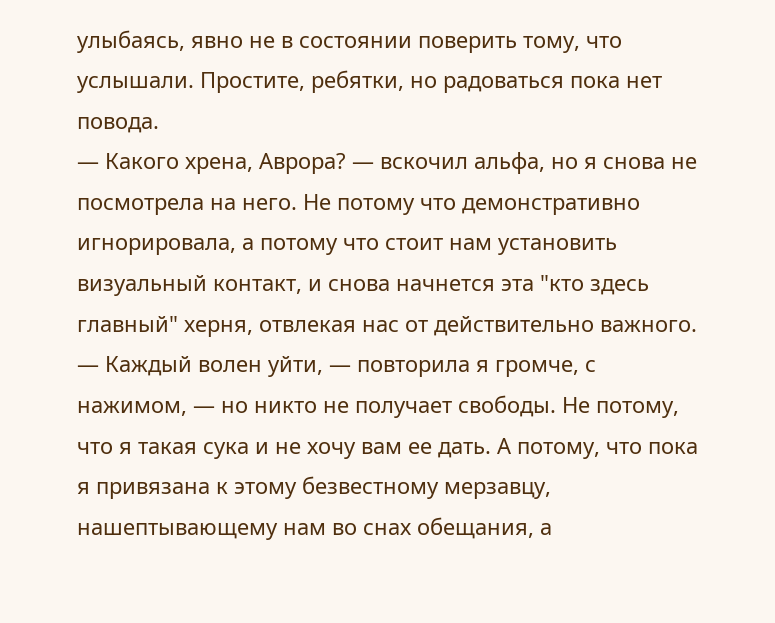улыбаясь, явно не в состоянии поверить тому, что услышали. Простите, ребятки, но радоваться пока нет повода.
— Какого хрена, Аврора? — вскочил альфа, но я снова не посмотрела на него. Не потому что демонстративно игнорировала, а потому что стоит нам установить визуальный контакт, и снова начнется эта "кто здесь главный" херня, отвлекая нас от действительно важного.
— Каждый волен уйти, — повторила я громче, с нажимом, — но никто не получает свободы. Не потому, что я такая сука и не хочу вам ее дать. А потому, что пока я привязана к этому безвестному мерзавцу, нашептывающему нам во снах обещания, а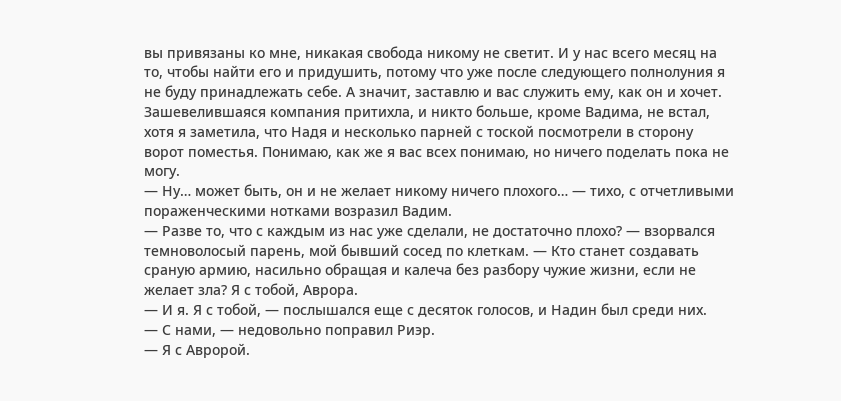вы привязаны ко мне, никакая свобода никому не светит. И у нас всего месяц на то, чтобы найти его и придушить, потому что уже после следующего полнолуния я не буду принадлежать себе. А значит, заставлю и вас служить ему, как он и хочет.
Зашевелившаяся компания притихла, и никто больше, кроме Вадима, не встал, хотя я заметила, что Надя и несколько парней с тоской посмотрели в сторону ворот поместья. Понимаю, как же я вас всех понимаю, но ничего поделать пока не могу.
— Ну… может быть, он и не желает никому ничего плохого… — тихо, с отчетливыми пораженческими нотками возразил Вадим.
— Разве то, что с каждым из нас уже сделали, не достаточно плохо? — взорвался темноволосый парень, мой бывший сосед по клеткам. — Кто станет создавать сраную армию, насильно обращая и калеча без разбору чужие жизни, если не желает зла? Я с тобой, Аврора.
— И я. Я с тобой, — послышался еще с десяток голосов, и Надин был среди них.
— С нами, — недовольно поправил Риэр.
— Я с Авророй.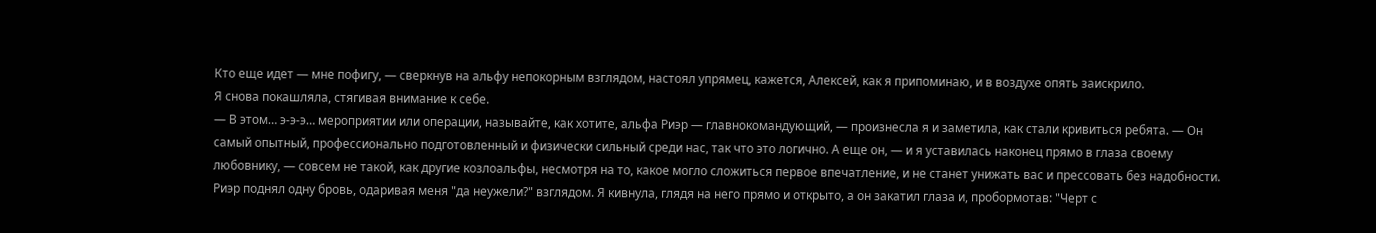Кто еще идет — мне пофигу, — сверкнув на альфу непокорным взглядом, настоял упрямец, кажется, Алексей, как я припоминаю, и в воздухе опять заискрило.
Я снова покашляла, стягивая внимание к себе.
— В этом… э-э-э… мероприятии или операции, называйте, как хотите, альфа Риэр — главнокомандующий, — произнесла я и заметила, как стали кривиться ребята. — Он самый опытный, профессионально подготовленный и физически сильный среди нас, так что это логично. А еще он, — и я уставилась наконец прямо в глаза своему любовнику, — совсем не такой, как другие козлоальфы, несмотря на то, какое могло сложиться первое впечатление, и не станет унижать вас и прессовать без надобности.
Риэр поднял одну бровь, одаривая меня "да неужели?" взглядом. Я кивнула, глядя на него прямо и открыто, а он закатил глаза и, пробормотав: "Черт с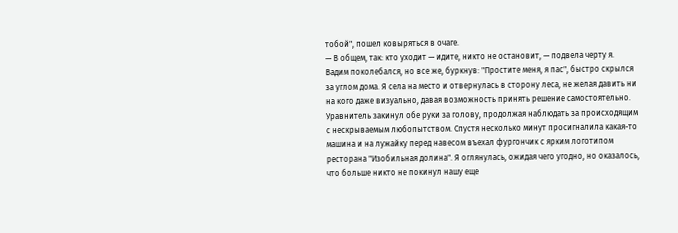тобой", пошел ковыряться в очаге.
— В общем, так: кто уходит — идите, никто не остановит, — подвела черту я.
Вадим поколебался, но все же, буркнув: "Простите меня, я пас", быстро скрылся за углом дома. Я села на место и отвернулась в сторону леса, не желая давить ни на кого даже визуально, давая возможность принять решение самостоятельно. Уравнитель закинул обе руки за голову, продолжая наблюдать за происходящим с нескрываемым любопытством. Спустя несколько минут просигналила какая-то машина и на лужайку перед навесом въехал фургончик с ярким логотипом ресторана "Изобильная долина". Я оглянулась, ожидая чего угодно, но оказалось, что больше никто не покинул нашу еще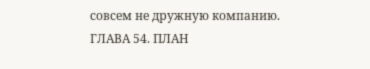совсем не дружную компанию.
ГЛАВА 54. ПЛАН